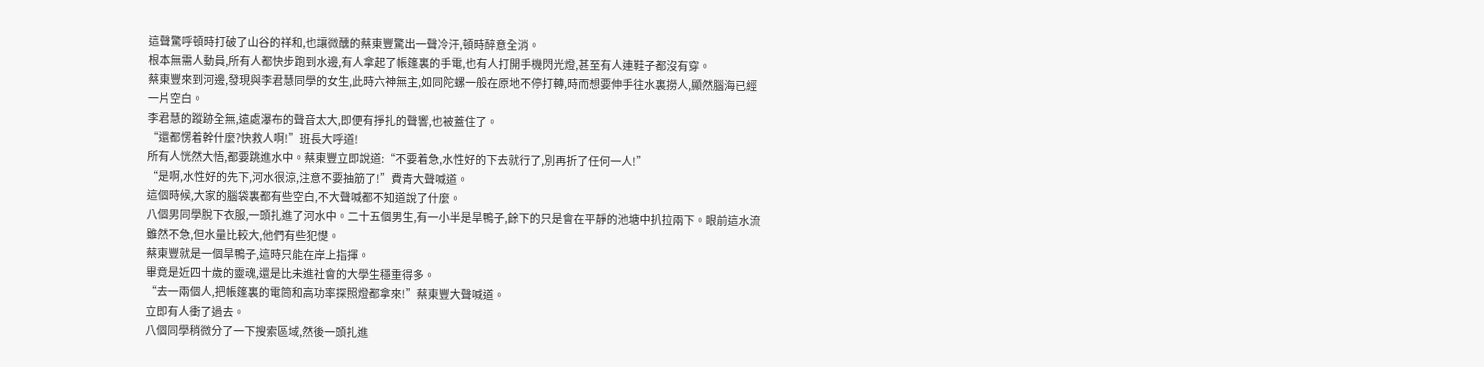這聲驚呼頓時打破了山谷的祥和,也讓微醺的蔡東豐驚出一聲冷汗,頓時醉意全消。
根本無需人動員,所有人都快步跑到水邊,有人拿起了帳篷裏的手電,也有人打開手機閃光燈,甚至有人連鞋子都沒有穿。
蔡東豐來到河邊,發現與李君慧同學的女生,此時六神無主,如同陀螺一般在原地不停打轉,時而想要伸手往水裏撈人,顯然腦海已經一片空白。
李君慧的蹤跡全無,遠處瀑布的聲音太大,即便有掙扎的聲響,也被蓋住了。
“還都愣着幹什麼?快救人啊!”班長大呼道!
所有人恍然大悟,都要跳進水中。蔡東豐立即說道:“不要着急,水性好的下去就行了,別再折了任何一人!”
“是啊,水性好的先下,河水很涼,注意不要抽筋了!”費青大聲喊道。
這個時候,大家的腦袋裏都有些空白,不大聲喊都不知道說了什麼。
八個男同學脫下衣服,一頭扎進了河水中。二十五個男生,有一小半是旱鴨子,餘下的只是會在平靜的池塘中扒拉兩下。眼前這水流雖然不急,但水量比較大,他們有些犯憷。
蔡東豐就是一個旱鴨子,這時只能在岸上指揮。
畢竟是近四十歲的靈魂,還是比未進社會的大學生穩重得多。
“去一兩個人,把帳篷裏的電筒和高功率探照燈都拿來!”蔡東豐大聲喊道。
立即有人衝了過去。
八個同學稍微分了一下搜索區域,然後一頭扎進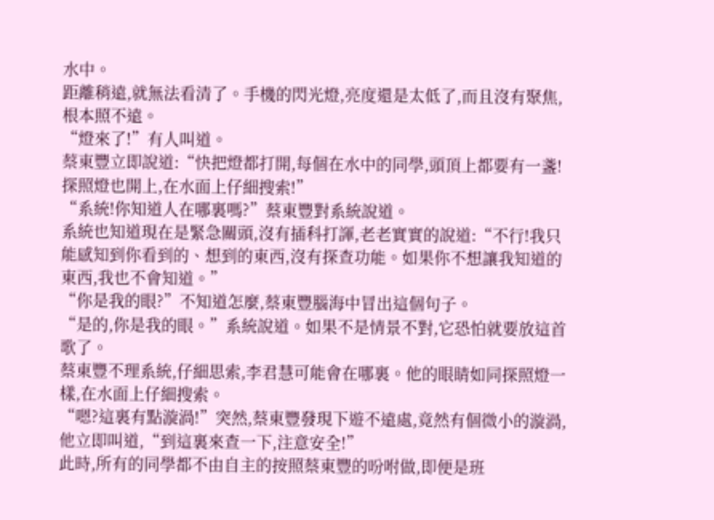水中。
距離稍遠,就無法看清了。手機的閃光燈,亮度還是太低了,而且沒有聚焦,根本照不遠。
“燈來了!”有人叫道。
蔡東豐立即說道:“快把燈都打開,每個在水中的同學,頭頂上都要有一盞!探照燈也開上,在水面上仔細搜索!”
“系統!你知道人在哪裏嗎?”蔡東豐對系統說道。
系統也知道現在是緊急關頭,沒有插科打諢,老老實實的說道:“不行!我只能感知到你看到的、想到的東西,沒有探查功能。如果你不想讓我知道的東西,我也不會知道。”
“你是我的眼?”不知道怎麼,蔡東豐腦海中冒出這個句子。
“是的,你是我的眼。”系統說道。如果不是情景不對,它恐怕就要放這首歌了。
蔡東豐不理系統,仔細思索,李君慧可能會在哪裏。他的眼睛如同探照燈一樣,在水面上仔細搜索。
“嗯?這裏有點漩渦!”突然,蔡東豐發現下遊不遠處,竟然有個微小的漩渦,他立即叫道,“到這裏來查一下,注意安全!”
此時,所有的同學都不由自主的按照蔡東豐的吩咐做,即便是班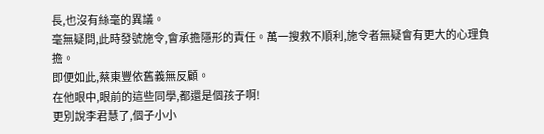長,也沒有絲毫的異議。
毫無疑問,此時發號施令,會承擔隱形的責任。萬一搜救不順利,施令者無疑會有更大的心理負擔。
即便如此,蔡東豐依舊義無反顧。
在他眼中,眼前的這些同學,都還是個孩子啊!
更別說李君慧了,個子小小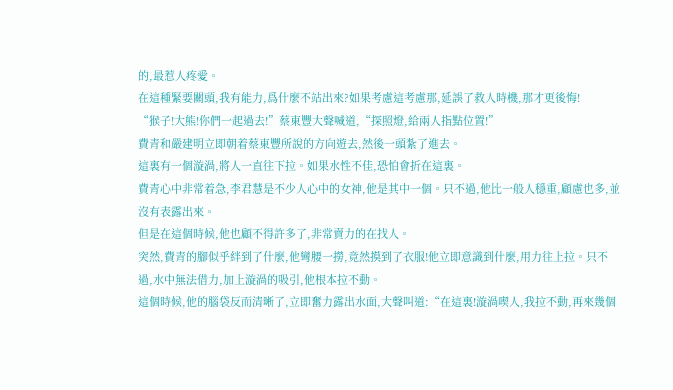的,最惹人疼愛。
在這種緊要關頭,我有能力,爲什麼不站出來?如果考慮這考慮那,延誤了救人時機,那才更後悔!
“猴子!大熊!你們一起過去!”蔡東豐大聲喊道,“探照燈,給兩人指點位置!”
費青和嚴建明立即朝着蔡東豐所說的方向遊去,然後一頭紮了進去。
這裏有一個漩渦,將人一直往下拉。如果水性不佳,恐怕會折在這裏。
費青心中非常着急,李君慧是不少人心中的女神,他是其中一個。只不過,他比一般人穩重,顧慮也多,並沒有表露出來。
但是在這個時候,他也顧不得許多了,非常賣力的在找人。
突然,費青的腳似乎絆到了什麼,他彎腰一撈,竟然摸到了衣服!他立即意識到什麼,用力往上拉。只不過,水中無法借力,加上漩渦的吸引,他根本拉不動。
這個時候,他的腦袋反而清晰了,立即奮力露出水面,大聲叫道:“在這裏!漩渦喫人,我拉不動,再來幾個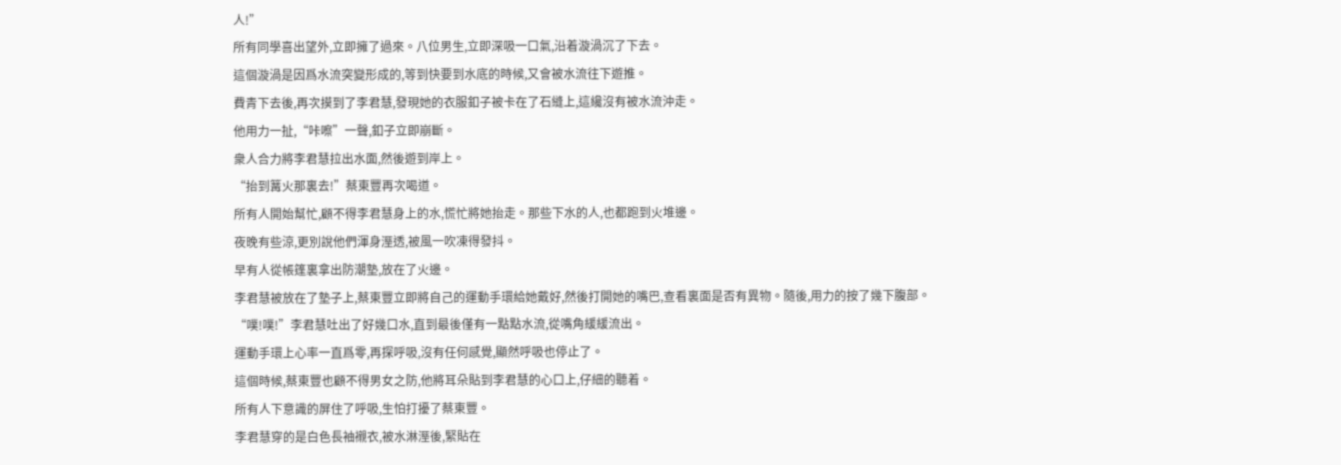人!”
所有同學喜出望外,立即擁了過來。八位男生,立即深吸一口氣,沿着漩渦沉了下去。
這個漩渦是因爲水流突變形成的,等到快要到水底的時候,又會被水流往下遊推。
費青下去後,再次摸到了李君慧,發現她的衣服釦子被卡在了石縫上,這纔沒有被水流沖走。
他用力一扯,“咔嚓”一聲,釦子立即崩斷。
衆人合力將李君慧拉出水面,然後遊到岸上。
“抬到篝火那裏去!”蔡東豐再次喝道。
所有人開始幫忙,顧不得李君慧身上的水,慌忙將她抬走。那些下水的人,也都跑到火堆邊。
夜晚有些涼,更別說他們渾身溼透,被風一吹凍得發抖。
早有人從帳篷裏拿出防潮墊,放在了火邊。
李君慧被放在了墊子上,蔡東豐立即將自己的運動手環給她戴好,然後打開她的嘴巴,查看裏面是否有異物。隨後,用力的按了幾下腹部。
“噗!噗!”李君慧吐出了好幾口水,直到最後僅有一點點水流,從嘴角緩緩流出。
運動手環上心率一直爲零,再探呼吸,沒有任何感覺,顯然呼吸也停止了。
這個時候,蔡東豐也顧不得男女之防,他將耳朵貼到李君慧的心口上,仔細的聽着。
所有人下意識的屏住了呼吸,生怕打擾了蔡東豐。
李君慧穿的是白色長袖襯衣,被水淋溼後,緊貼在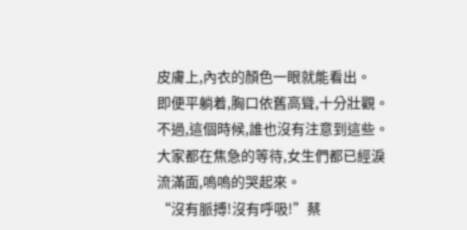皮膚上,內衣的顏色一眼就能看出。
即便平躺着,胸口依舊高聳,十分壯觀。
不過,這個時候,誰也沒有注意到這些。大家都在焦急的等待,女生們都已經淚流滿面,嗚嗚的哭起來。
“沒有脈搏!沒有呼吸!”蔡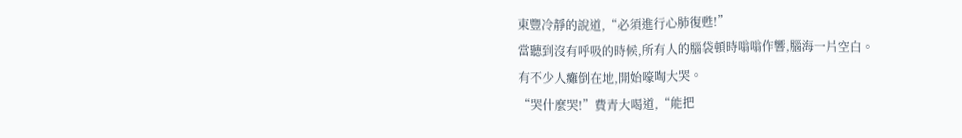東豐冷靜的說道,“必須進行心肺復甦!”
當聽到沒有呼吸的時候,所有人的腦袋頓時嗡嗡作響,腦海一片空白。
有不少人癱倒在地,開始嚎啕大哭。
“哭什麼哭!”費青大喝道,“能把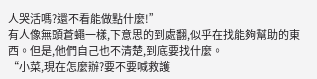人哭活嗎?還不看能做點什麼!”
有人像無頭蒼蠅一樣,下意思的到處翻,似乎在找能夠幫助的東西。但是,他們自己也不清楚,到底要找什麼。
“小菜,現在怎麼辦?要不要喊救護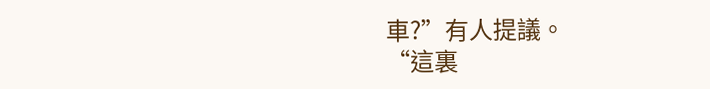車?”有人提議。
“這裏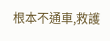根本不通車,救護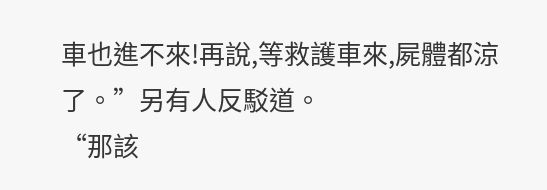車也進不來!再說,等救護車來,屍體都涼了。”另有人反駁道。
“那該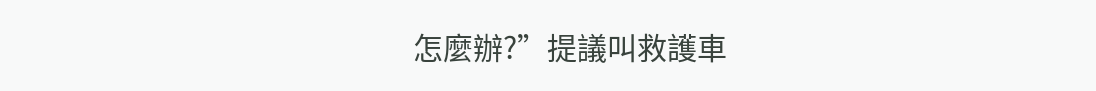怎麼辦?”提議叫救護車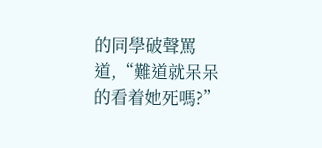的同學破聲罵道,“難道就呆呆的看着她死嗎?”